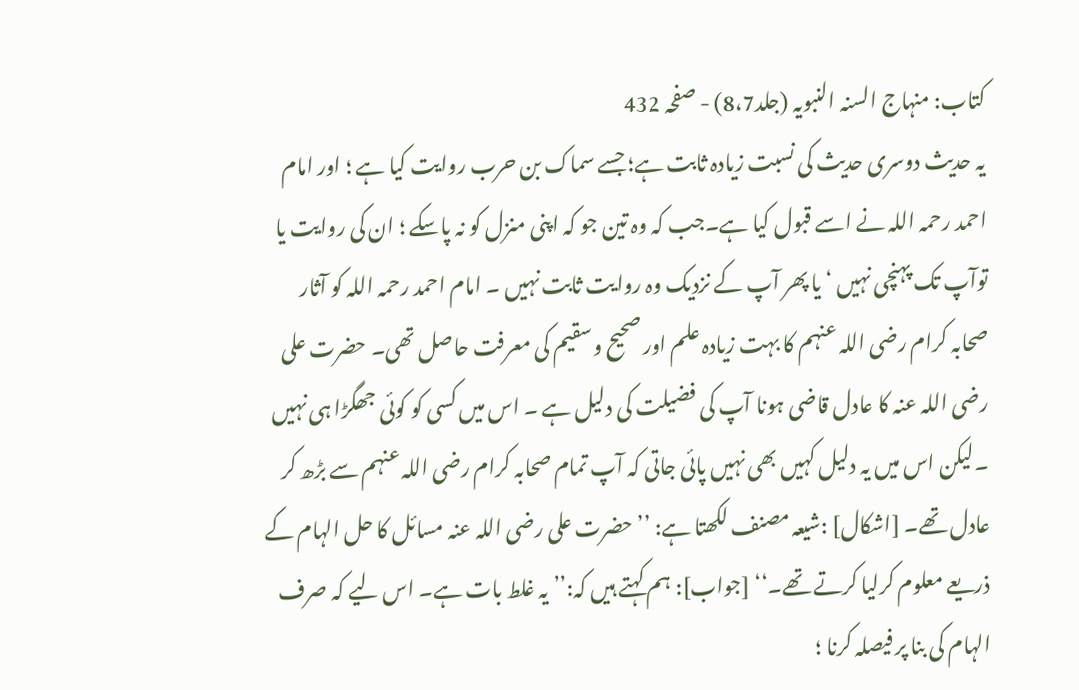کتاب: منہاج السنہ النبویہ (جلد8،7) - صفحہ 432
یہ حدیث دوسری حدیث کی نسبت زیادہ ثابت ہے؛ جسے سماک بن حرب روایت کیا ہے ؛ اور امام احمد رحمہ اللہ نے اسے قبول کیا ہے۔جب کہ وہ تین جو کہ اپنی منزل کو نہ پاسکے ؛ ان کی روایت یا توآپ تک پہنچی نہیں ‘ یا پھر آپ کے نزدیک وہ روایت ثابت نہیں ۔ امام احمد رحمہ اللہ کو آثار صحابہ کرام رضی اللہ عنہم کا بہت زیادہ علم اور صحیح وسقیم کی معرفت حاصل تھی۔ حضرت علی رضی اللہ عنہ کا عادل قاضی ہونا آپ کی فضیلت کی دلیل ہے ۔ اس میں کسی کو کوئی جھگڑا ہی نہیں ۔لیکن اس میں یہ دلیل کہیں بھی نہیں پائی جاتی کہ آپ تمام صحابہ کرام رضی اللہ عنہم سے بڑھ کر عادل تھے۔ [اشکال] :شیعہ مصنف لکھتا ہے: ’’حضرت علی رضی اللہ عنہ مسائل کا حل الہام کے ذریعے معلوم کرلیا کرتے تھے۔‘‘ [جواب]: ہم کہتے ہیں کہ:’’ یہ غلط بات ہے۔ اس لیے کہ صرف الہام کی بنا پر فیصلہ کرنا ؛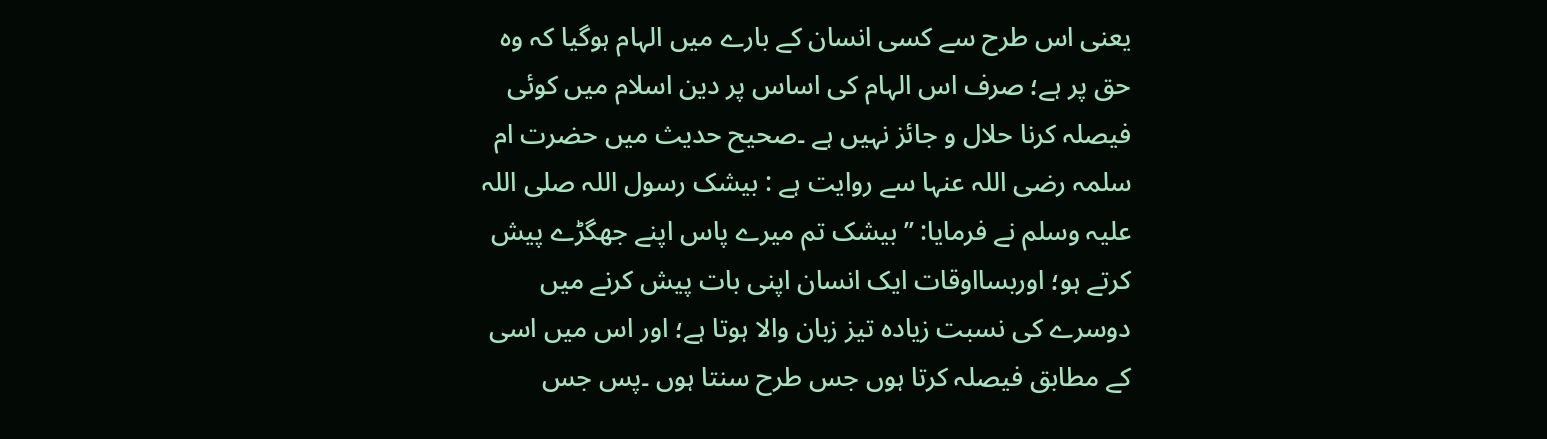یعنی اس طرح سے کسی انسان کے بارے میں الہام ہوگیا کہ وہ حق پر ہے؛ صرف اس الہام کی اساس پر دین اسلام میں کوئی فیصلہ کرنا حلال و جائز نہیں ہے ۔صحیح حدیث میں حضرت ام سلمہ رضی اللہ عنہا سے روایت ہے : بیشک رسول اللہ صلی اللہ علیہ وسلم نے فرمایا: ’’بیشک تم میرے پاس اپنے جھگڑے پیش کرتے ہو؛ اوربسااوقات ایک انسان اپنی بات پیش کرنے میں دوسرے کی نسبت زیادہ تیز زبان والا ہوتا ہے؛ اور اس میں اسی کے مطابق فیصلہ کرتا ہوں جس طرح سنتا ہوں ۔پس جس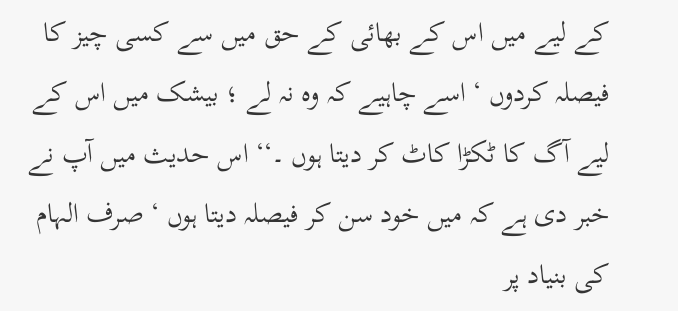کے لیے میں اس کے بھائی کے حق میں سے کسی چیز کا فیصلہ کردوں ‘ اسے چاہیے کہ وہ نہ لے ؛ بیشک میں اس کے لیے آگ کا ٹکڑا کاٹ کر دیتا ہوں ۔‘‘ اس حدیث میں آپ نے خبر دی ہے کہ میں خود سن کر فیصلہ دیتا ہوں ‘ صرف الہام کی بنیاد پر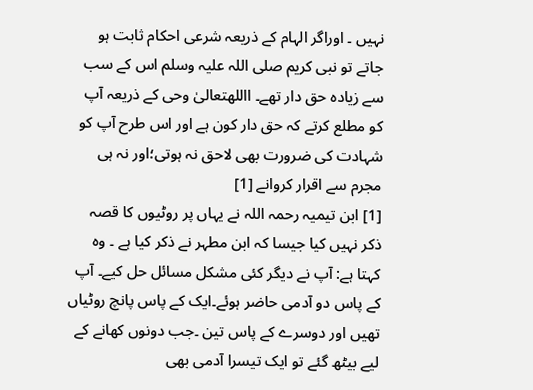نہیں ۔ اوراگر الہام کے ذریعہ شرعی احکام ثابت ہو جاتے تو نبی کریم صلی اللہ علیہ وسلم اس کے سب سے زیادہ حق دار تھے۔ االلهتعالیٰ وحی کے ذریعہ آپ کو مطلع کرتے کہ حق دار کون ہے اور اس طرح آپ کو شہادت کی ضرورت بھی لاحق نہ ہوتی؛اور نہ ہی مجرم سے اقرار کروانے [1]
[1] ابن تیمیہ رحمہ اللہ نے یہاں پر روٹیوں کا قصہ ذکر نہیں کیا جیسا کہ ابن مطہر نے ذکر کیا ہے ۔ وہ کہتا ہے: آپ نے دیگر کئی مشکل مسائل حل کیے۔ آپ کے پاس دو آدمی حاضر ہوئے۔ایک کے پاس پانچ روٹیاں تھیں اور دوسرے کے پاس تین ۔جب دونوں کھانے کے لیے بیٹھ گئے تو ایک تیسرا آدمی بھی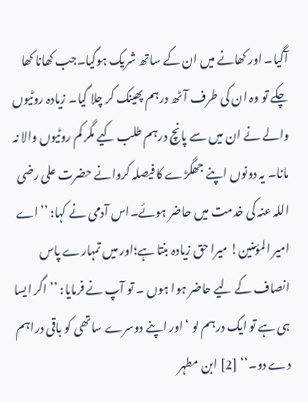آگیا۔ اور کھانے میں ان کے ساتھ شریک ہوگیا۔جب کھانا کھا چکے تو وہ ان کی طرف آٹھ درہم پھینک کر چلا گیا۔ زیادہ روٹیوں والے نے ان میں سے پانچ درہم طلب کیے مگر کم روٹیوں والا نہ مانا۔ یہ دونوں اپنے جھگڑے کا فیصلہ کروانے حضرت علی رضی اللہ عنہ کی خدمت میں حاضر ہوئے۔اس آدمی نے کہا: ’’اے امیر المؤمنین! میرا حق زیادہ بنتا ہے؛اور میں تمہارے پاس انصاف کے لیے حاضر ہوا ہوں ۔ تو آپ نے فرمایا: ’’ اگر ایسا ہی ہے تو ایک درہم لو ‘ اور اپنے دوسرے ساتھی کو باقی دراہم دے دو۔‘‘ [2] ابن مطہر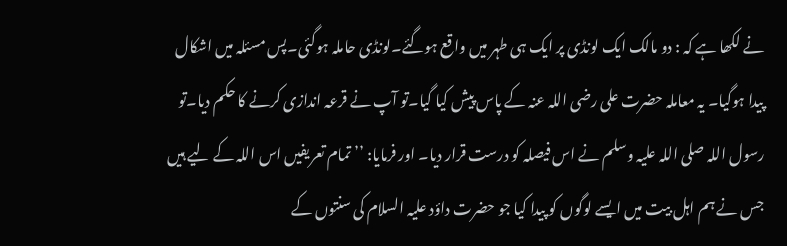نے لکھا ہے کہ : دو مالک ایک لونڈی پر ایک ہی طہر میں واقع ہوگئے۔لونڈی حاملہ ہوگئی۔پس مسئلہ میں اشکال پیدا ہوگیا۔ یہ معاملہ حضرت علی رضی اللہ عنہ کے پاس پیش کیا گیا۔تو آپ نے قرعہ اندازی کرنے کا حکم دیا۔تو رسول اللہ صلی اللہ علیہ وسلم نے اس فیصلہ کو درست قرار دیا۔ اور فرمایا: ’’ تمام تعریفیں اس اللہ کے لیے ہیں جس نے ہم اہل بیت میں ایسے لوگوں کو پیدا کیا جو حضرت داؤد علیہ السلام کی سنتوں کے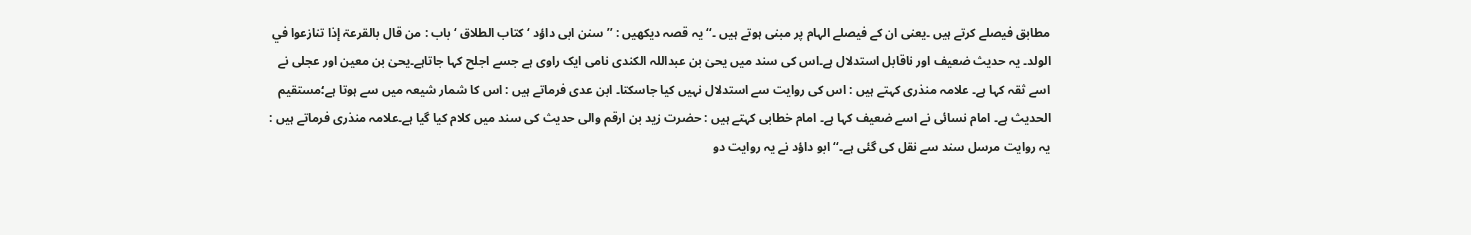مطابق فیصلے کرتے ہیں ۔یعنی ان کے فیصلے الہام پر مبنی ہوتے ہیں ۔‘‘یہ قصہ دیکھیں : ’’ سنن ابی داؤد ‘ کتاب الطلاق ‘ باب : من قال بالقرعۃ إذا تنازعوا في الولد۔ یہ حدیث ضعیف اور ناقابل استدلال ہے۔اس کی سند میں یحیٰ بن عبداللہ الکندی نامی ایک راوی ہے جسے اجلح کہا جاتاہے۔یحیٰ بن معین اور عجلی نے اسے ثقہ کہا ہے۔ علامہ منذری کہتے ہیں : اس کی روایت سے استدلال نہیں کیا جاسکتا۔ ابن عدی فرماتے ہیں : اس کا شمار شیعہ میں سے ہوتا ہے؛مستقیم الحدیث ہے۔ امام نسائی نے اسے ضعیف کہا ہے۔ امام خطابی کہتے ہیں : حضرت زید بن ارقم والی حدیث کی سند میں کلام کیا گیا ہے۔علامہ منذری فرماتے ہیں : یہ روایت مرسل سند سے نقل کی گئی ہے۔‘‘ ابو داؤد نے یہ روایت دو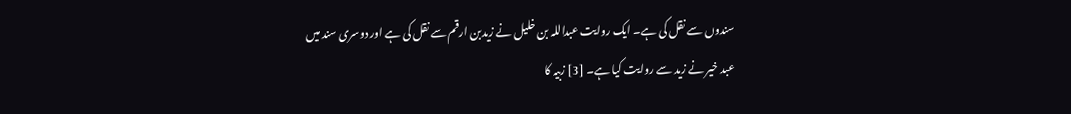سندوں سے نقل کی ہے۔ ایک روایت عبداللہ بن خلیل نے زیدبن ارقم سے نقل کی ہے اور دوسری سند میں عبد خیر نے زید سے روایت کیا ہے۔ [3] زبیہ کا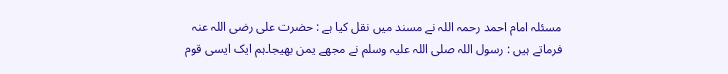مسئلہ امام احمد رحمہ اللہ نے مسند میں نقل کیا ہے : حضرت علی رضی اللہ عنہ فرماتے ہیں : رسول اللہ صلی اللہ علیہ وسلم نے مجھے یمن بھیجا۔ہم ایک ایسی قوم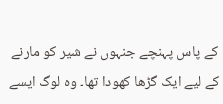کے پاس پہنچے جنہوں نے شیر کو مارنے کے لیے ایک گڑھا کھودا تھا۔ وہ لوگ ایسے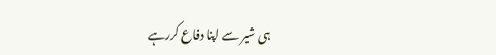ہی شیر سے اپنا دفاع کررہے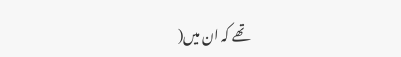تھے کہ ان میں(